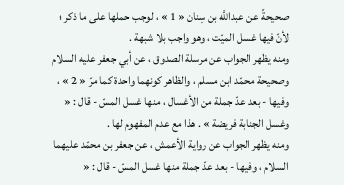صحيحةً عن عبداللَّه بن سِنان « 1 » ، لوجب حملها على ما ذكر ؛ لأنّ فيها غسل الميّت ، وهو واجب بلا شبهة .
ومنه يظهر الجواب عن مرسلة الصدوق ، عن أبي جعفر عليه السلام وصحيحة محمّد ابن مسلم ، والظاهر كونهما واحدة كما مرّ « 2 » ، وفيها - بعد عدّ جملة من الأغسال ، منها غسل المسّ - قال : « وغسل الجنابة فريضة » . هذا مع عدم المفهوم لها .
ومنه يظهر الجواب عن رواية الأعمش ، عن جعفر بن محمّد عليهما السلام ، وفيها - بعد عدّ جملة منها غسل المسّ - قال : «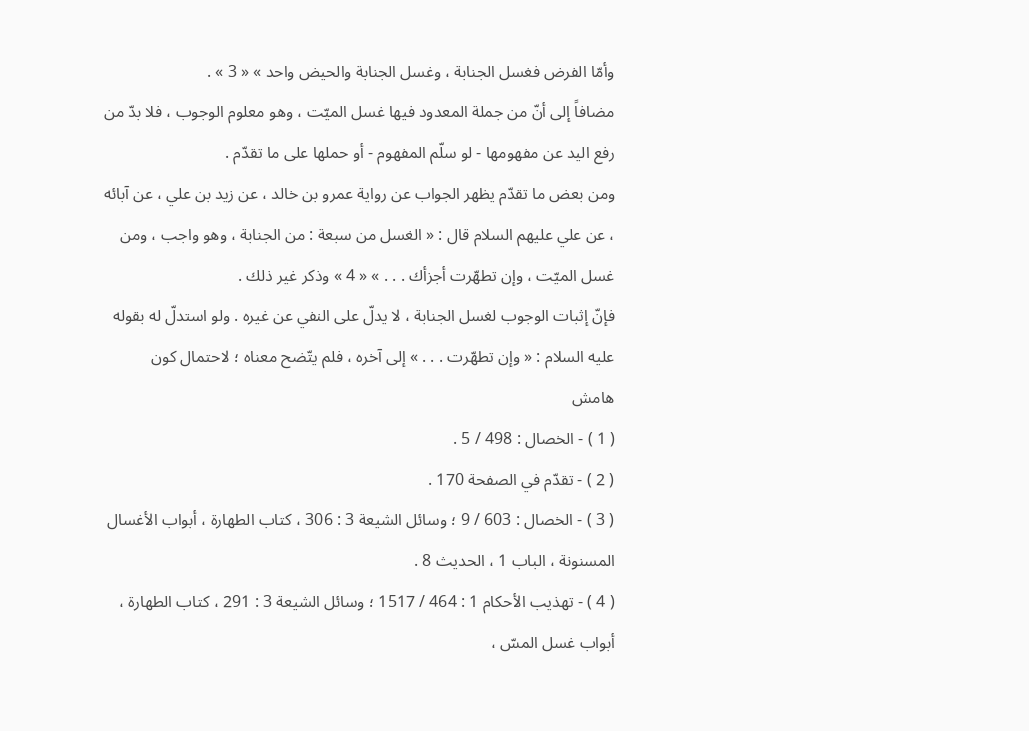وأمّا الفرض فغسل الجنابة ، وغسل الجنابة والحيض واحد » « 3 » .
مضافاً إلى أنّ من جملة المعدود فيها غسل الميّت ، وهو معلوم الوجوب ، فلا بدّ من رفع اليد عن مفهومها - لو سلّم المفهوم - أو حملها على ما تقدّم .
ومن بعض ما تقدّم يظهر الجواب عن رواية عمرو بن خالد ، عن زيد بن علي ، عن آبائه ، عن علي عليهم السلام قال : « الغسل من سبعة : من الجنابة ، وهو واجب ، ومن غسل الميّت ، وإن تطهّرت أجزأك . . . » « 4 » وذكر غير ذلك .
فإنّ إثبات الوجوب لغسل الجنابة ، لا يدلّ على النفي عن غيره . ولو استدلّ له بقوله عليه السلام : « وإن تطهّرت . . . » إلى آخره ، فلم يتّضح معناه ؛ لاحتمال كون
هامش
( 1 ) - الخصال : 498 / 5 .
( 2 ) - تقدّم في الصفحة 170 .
( 3 ) - الخصال : 603 / 9 ؛ وسائل الشيعة 3 : 306 ، كتاب الطهارة ، أبواب الأغسال المسنونة ، الباب 1 ، الحديث 8 .
( 4 ) - تهذيب الأحكام 1 : 464 / 1517 ؛ وسائل الشيعة 3 : 291 ، كتاب الطهارة ، أبواب غسل المسّ ،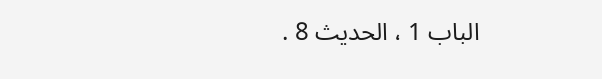الباب 1 ، الحديث 8 .